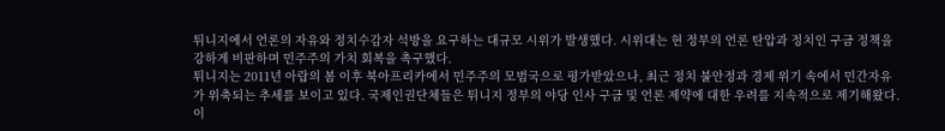튀니지에서 언론의 자유와 정치수감자 석방을 요구하는 대규모 시위가 발생했다. 시위대는 현 정부의 언론 탄압과 정치인 구금 정책을 강하게 비판하며 민주주의 가치 회복을 촉구했다.
튀니지는 2011년 아랍의 봄 이후 북아프리카에서 민주주의 모범국으로 평가받았으나, 최근 정치 불안정과 경제 위기 속에서 민간자유가 위축되는 추세를 보이고 있다. 국제인권단체들은 튀니지 정부의 야당 인사 구금 및 언론 제약에 대한 우려를 지속적으로 제기해왔다.
이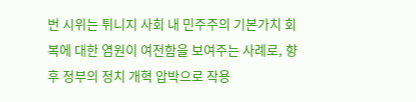번 시위는 튀니지 사회 내 민주주의 기본가치 회복에 대한 염원이 여전함을 보여주는 사례로, 향후 정부의 정치 개혁 압박으로 작용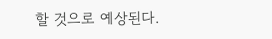할 것으로 예상된다.